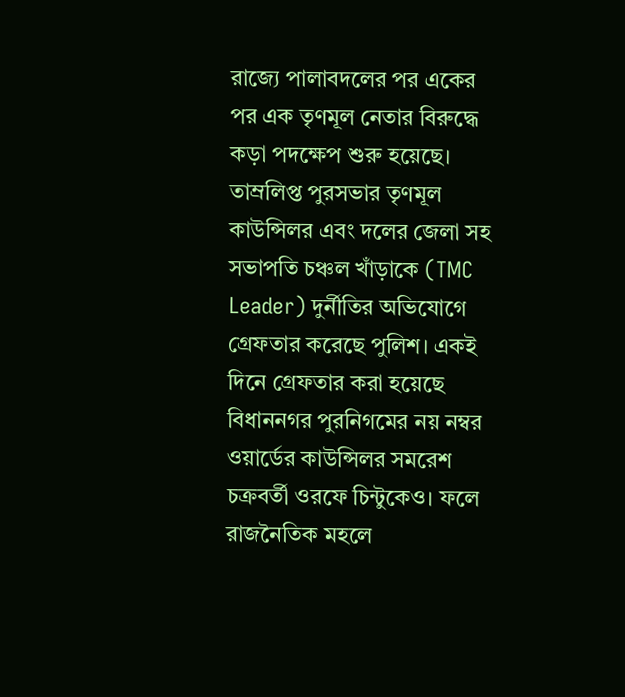রাজ্যে পালাবদলের পর একের পর এক তৃণমূল নেতার বিরুদ্ধে কড়া পদক্ষেপ শুরু হয়েছে। তাম্রলিপ্ত পুরসভার তৃণমূল কাউন্সিলর এবং দলের জেলা সহ সভাপতি চঞ্চল খাঁড়াকে (TMC Leader) দুর্নীতির অভিযোগে গ্রেফতার করেছে পুলিশ। একই দিনে গ্রেফতার করা হয়েছে বিধাননগর পুরনিগমের নয় নম্বর ওয়ার্ডের কাউন্সিলর সমরেশ চক্রবর্তী ওরফে চিন্টুকেও। ফলে রাজনৈতিক মহলে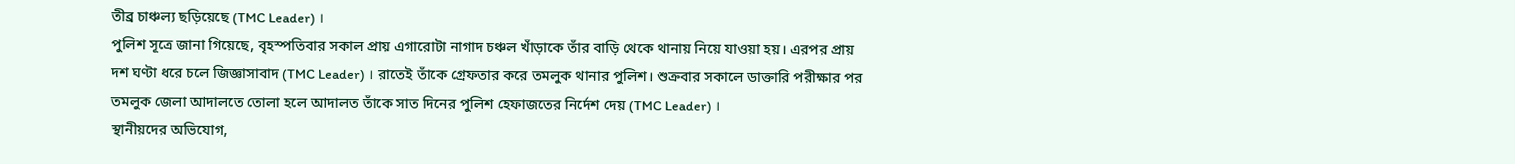তীব্র চাঞ্চল্য ছড়িয়েছে (TMC Leader) ।
পুলিশ সূত্রে জানা গিয়েছে, বৃহস্পতিবার সকাল প্রায় এগারোটা নাগাদ চঞ্চল খাঁড়াকে তাঁর বাড়ি থেকে থানায় নিয়ে যাওয়া হয়। এরপর প্রায় দশ ঘণ্টা ধরে চলে জিজ্ঞাসাবাদ (TMC Leader) । রাতেই তাঁকে গ্রেফতার করে তমলুক থানার পুলিশ। শুক্রবার সকালে ডাক্তারি পরীক্ষার পর তমলুক জেলা আদালতে তোলা হলে আদালত তাঁকে সাত দিনের পুলিশ হেফাজতের নির্দেশ দেয় (TMC Leader) ।
স্থানীয়দের অভিযোগ,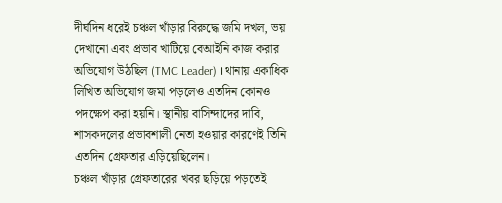দীর্ঘদিন ধরেই চঞ্চল খাঁড়ার বিরুদ্ধে জমি দখল, ভয় দেখানো এবং প্রভাব খাটিয়ে বেআইনি কাজ করার অভিযোগ উঠছিল (TMC Leader) । থানায় একাধিক লিখিত অভিযোগ জমা পড়লেও এতদিন কোনও পদক্ষেপ করা হয়নি। স্থানীয় বাসিন্দাদের দাবি, শাসকদলের প্রভাবশালী নেতা হওয়ার কারণেই তিনি এতদিন গ্রেফতার এড়িয়েছিলেন।
চঞ্চল খাঁড়ার গ্রেফতারের খবর ছড়িয়ে পড়তেই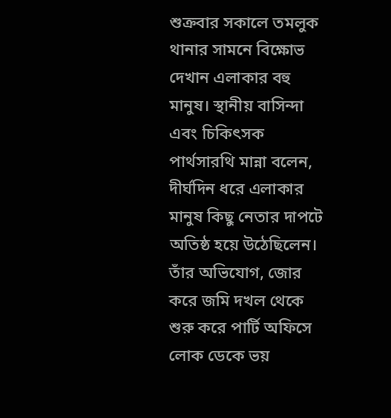শুক্রবার সকালে তমলুক থানার সামনে বিক্ষোভ দেখান এলাকার বহু মানুষ। স্থানীয় বাসিন্দা এবং চিকিৎসক পার্থসারথি মান্না বলেন, দীর্ঘদিন ধরে এলাকার মানুষ কিছু নেতার দাপটে অতিষ্ঠ হয়ে উঠেছিলেন। তাঁর অভিযোগ, জোর করে জমি দখল থেকে শুরু করে পার্টি অফিসে লোক ডেকে ভয়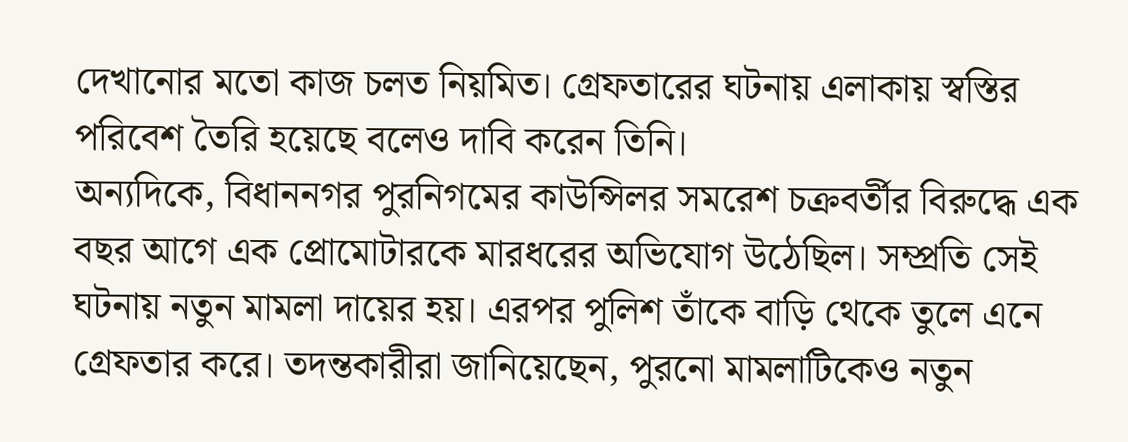দেখানোর মতো কাজ চলত নিয়মিত। গ্রেফতারের ঘটনায় এলাকায় স্বস্তির পরিবেশ তৈরি হয়েছে বলেও দাবি করেন তিনি।
অন্যদিকে, বিধাননগর পুরনিগমের কাউন্সিলর সমরেশ চক্রবর্তীর বিরুদ্ধে এক বছর আগে এক প্রোমোটারকে মারধরের অভিযোগ উঠেছিল। সম্প্রতি সেই ঘটনায় নতুন মামলা দায়ের হয়। এরপর পুলিশ তাঁকে বাড়ি থেকে তুলে এনে গ্রেফতার করে। তদন্তকারীরা জানিয়েছেন, পুরনো মামলাটিকেও নতুন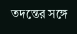তদন্তের সঙ্গে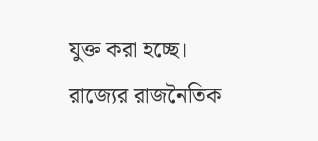যুক্ত করা হচ্ছে।
রাজ্যের রাজনৈতিক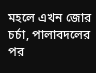মহলে এখন জোর চর্চা, পালাবদলের পর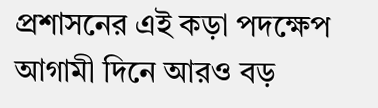প্রশাসনের এই কড়া পদক্ষেপ আগামী দিনে আরও বড়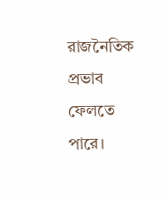রাজনৈতিক প্রভাব ফেলতে পারে।